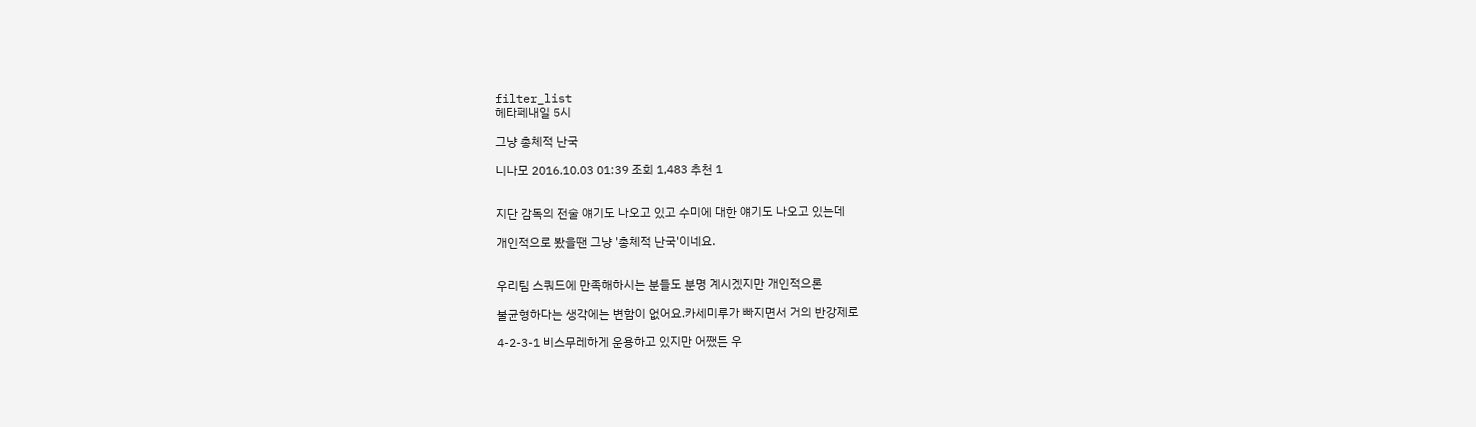filter_list
헤타페내일 5시

그냥 총체적 난국

니나모 2016.10.03 01:39 조회 1,483 추천 1


지단 감독의 전술 얘기도 나오고 있고 수미에 대한 얘기도 나오고 있는데

개인적으로 봤을땐 그냥 '총체적 난국'이네요.


우리팀 스쿼드에 만족해하시는 분들도 분명 계시겠지만 개인적으론

불균형하다는 생각에는 변함이 없어요.카세미루가 빠지면서 거의 반강제로

4-2-3-1 비스무레하게 운용하고 있지만 어쨌든 우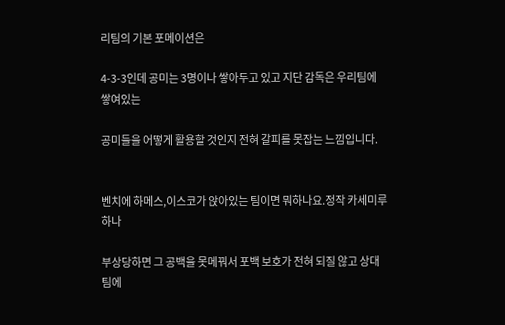리팀의 기본 포메이션은

4-3-3인데 공미는 3명이나 쌓아두고 있고 지단 감독은 우리팀에 쌓여있는

공미들을 어떻게 활용할 것인지 전혀 갈피를 못잡는 느낌입니다.


벤치에 하메스,이스코가 앉아있는 팀이면 뭐하나요.정작 카세미루 하나

부상당하면 그 공백을 못메꿔서 포백 보호가 전혀 되질 않고 상대팀에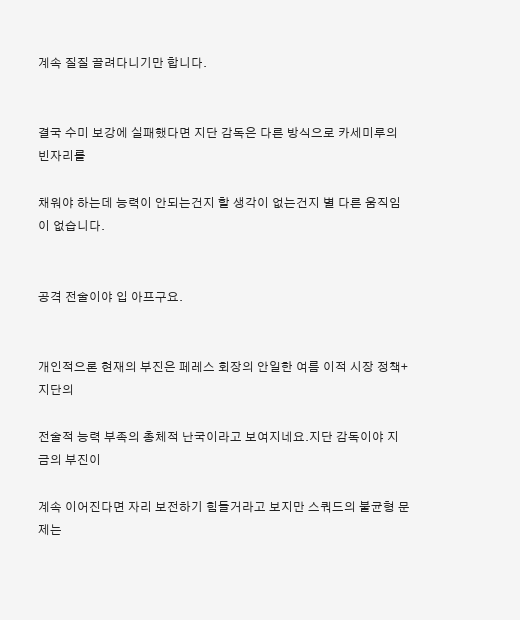계속 질질 끌려다니기만 합니다.


결국 수미 보강에 실패했다면 지단 감독은 다른 방식으로 카세미루의 빈자리를

채워야 하는데 능력이 안되는건지 할 생각이 없는건지 별 다른 움직임이 없습니다.


공격 전술이야 입 아프구요.


개인적으론 현재의 부진은 페레스 회장의 안일한 여름 이적 시장 정책+지단의

전술적 능력 부족의 총체적 난국이라고 보여지네요.지단 감독이야 지금의 부진이

계속 이어진다면 자리 보전하기 힘들거라고 보지만 스쿼드의 불균형 문제는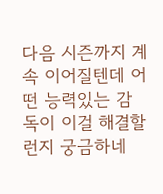다음 시즌까지 계속 이어질텐데 어떤 능력있는 감독이 이걸 해결할런지 궁금하네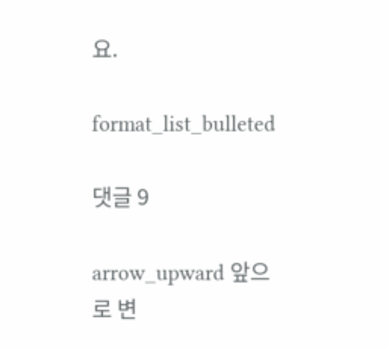요.

format_list_bulleted

댓글 9

arrow_upward 앞으로 변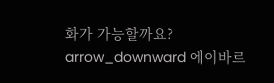화가 가능할까요? arrow_downward 에이바르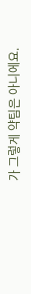가 그렇게 약팀은 아니에요.